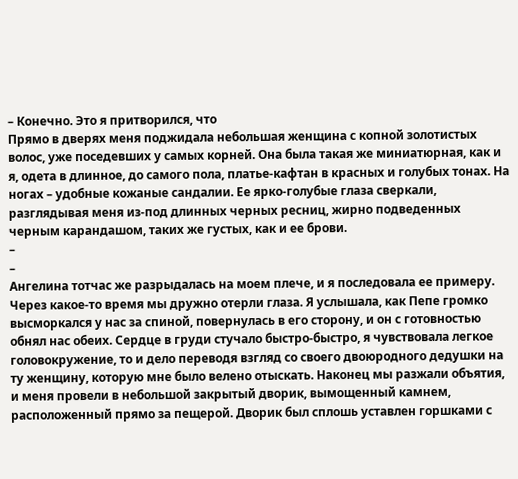– Конечно. Это я притворился, что
Прямо в дверях меня поджидала небольшая женщина с копной золотистых волос, уже поседевших у самых корней. Она была такая же миниатюрная, как и я, одета в длинное, до самого пола, платье-кафтан в красных и голубых тонах. На ногах – удобные кожаные сандалии. Ее ярко-голубые глаза сверкали, разглядывая меня из-под длинных черных ресниц, жирно подведенных черным карандашом, таких же густых, как и ее брови.
–
–
Ангелина тотчас же разрыдалась на моем плече, и я последовала ее примеру. Через какое-то время мы дружно отерли глаза. Я услышала, как Пепе громко высморкался у нас за спиной, повернулась в его сторону, и он с готовностью обнял нас обеих. Сердце в груди стучало быстро-быстро, я чувствовала легкое головокружение, то и дело переводя взгляд со своего двоюродного дедушки на ту женщину, которую мне было велено отыскать. Наконец мы разжали объятия, и меня провели в небольшой закрытый дворик, вымощенный камнем, расположенный прямо за пещерой. Дворик был сплошь уставлен горшками с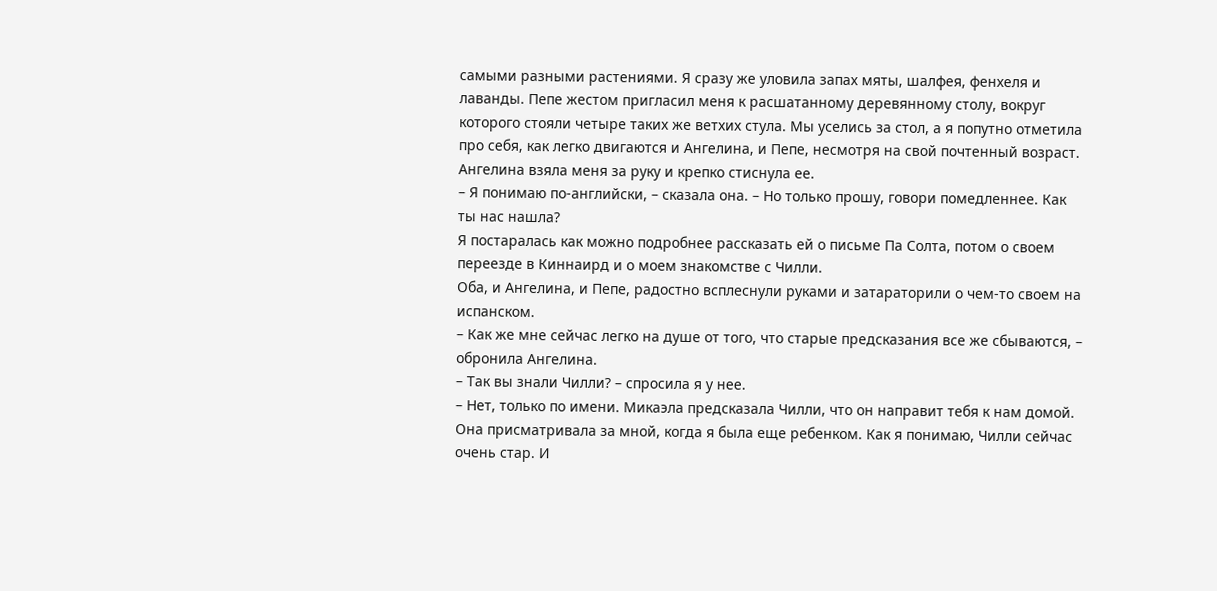самыми разными растениями. Я сразу же уловила запах мяты, шалфея, фенхеля и лаванды. Пепе жестом пригласил меня к расшатанному деревянному столу, вокруг которого стояли четыре таких же ветхих стула. Мы уселись за стол, а я попутно отметила про себя, как легко двигаются и Ангелина, и Пепе, несмотря на свой почтенный возраст.
Ангелина взяла меня за руку и крепко стиснула ее.
– Я понимаю по-английски, – сказала она. – Но только прошу, говори помедленнее. Как ты нас нашла?
Я постаралась как можно подробнее рассказать ей о письме Па Солта, потом о своем переезде в Киннаирд и о моем знакомстве с Чилли.
Оба, и Ангелина, и Пепе, радостно всплеснули руками и затараторили о чем-то своем на испанском.
– Как же мне сейчас легко на душе от того, что старые предсказания все же сбываются, – обронила Ангелина.
– Так вы знали Чилли? – спросила я у нее.
– Нет, только по имени. Микаэла предсказала Чилли, что он направит тебя к нам домой. Она присматривала за мной, когда я была еще ребенком. Как я понимаю, Чилли сейчас очень стар. И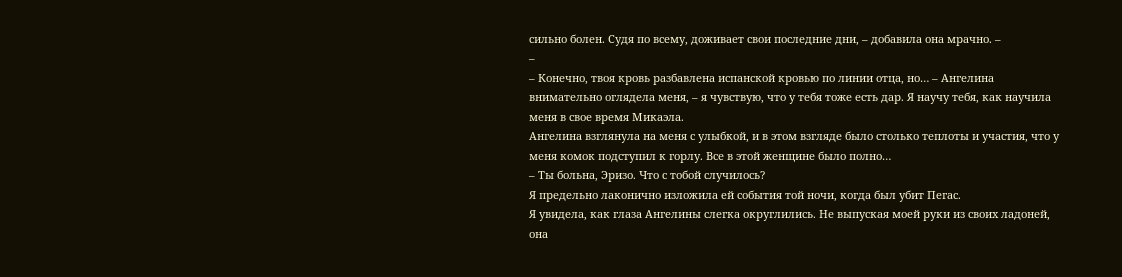сильно болен. Судя по всему, доживает свои последние дни, – добавила она мрачно. –
–
– Конечно, твоя кровь разбавлена испанской кровью по линии отца, но… – Ангелина внимательно оглядела меня, – я чувствую, что у тебя тоже есть дар. Я научу тебя, как научила меня в свое время Микаэла.
Ангелина взглянула на меня с улыбкой, и в этом взгляде было столько теплоты и участия, что у меня комок подступил к горлу. Все в этой женщине было полно…
– Ты больна, Эризо. Что с тобой случилось?
Я предельно лаконично изложила ей события той ночи, когда был убит Пегас.
Я увидела, как глаза Ангелины слегка округлились. Не выпуская моей руки из своих ладоней, она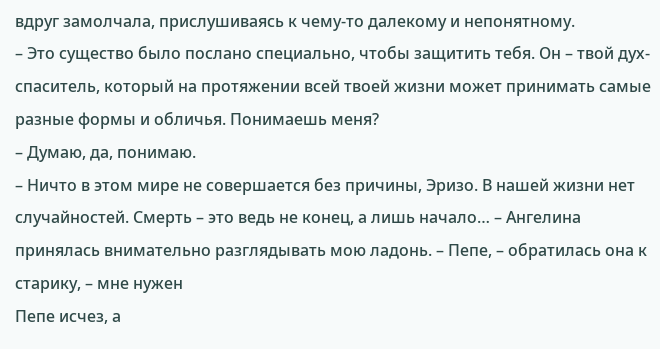вдруг замолчала, прислушиваясь к чему-то далекому и непонятному.
– Это существо было послано специально, чтобы защитить тебя. Он – твой дух-спаситель, который на протяжении всей твоей жизни может принимать самые разные формы и обличья. Понимаешь меня?
– Думаю, да, понимаю.
– Ничто в этом мире не совершается без причины, Эризо. В нашей жизни нет случайностей. Смерть – это ведь не конец, а лишь начало… – Ангелина принялась внимательно разглядывать мою ладонь. – Пепе, – обратилась она к старику, – мне нужен
Пепе исчез, а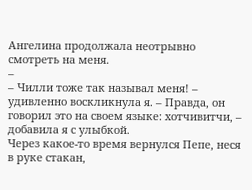Ангелина продолжала неотрывно смотреть на меня.
–
– Чилли тоже так называл меня! – удивленно воскликнула я. – Правда, он говорил это на своем языке: хотчивитчи, – добавила я с улыбкой.
Через какое-то время вернулся Пепе, неся в руке стакан,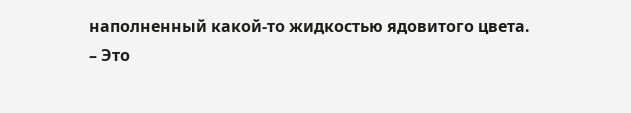наполненный какой-то жидкостью ядовитого цвета.
– Это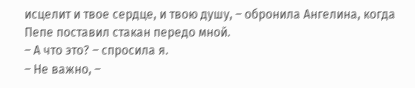исцелит и твое сердце, и твою душу, – обронила Ангелина, когда Пепе поставил стакан передо мной.
– А что это? – спросила я.
– Не важно, –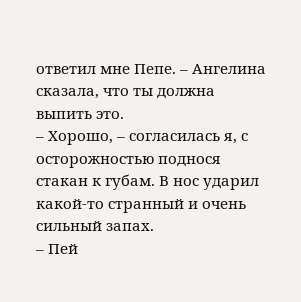ответил мне Пепе. – Ангелина сказала, что ты должна выпить это.
– Хорошо, – согласилась я, с осторожностью поднося стакан к губам. В нос ударил какой-то странный и очень сильный запах.
– Пей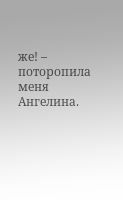же! – поторопила меня Ангелина.